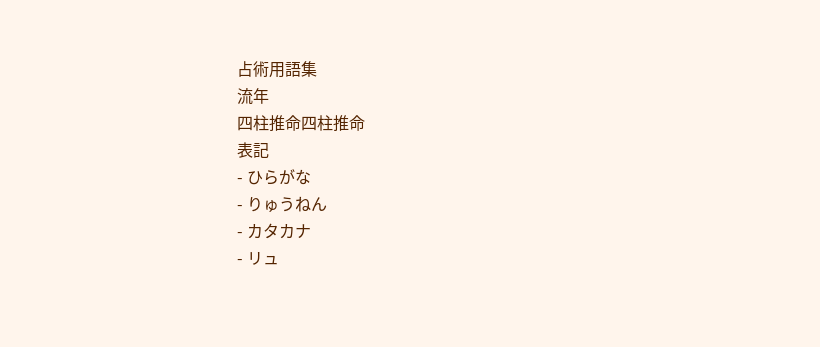占術用語集
流年
四柱推命四柱推命
表記
- ひらがな
- りゅうねん
- カタカナ
- リュ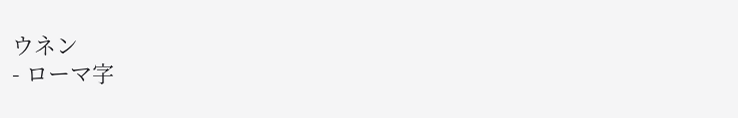ウネン
- ローマ字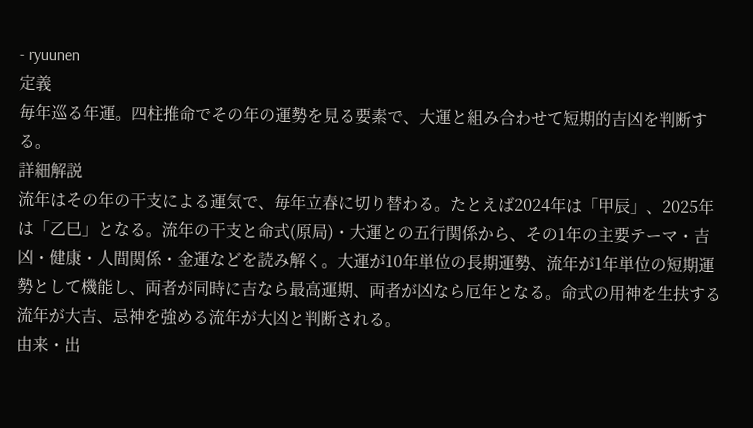- ryuunen
定義
毎年巡る年運。四柱推命でその年の運勢を見る要素で、大運と組み合わせて短期的吉凶を判断する。
詳細解説
流年はその年の干支による運気で、毎年立春に切り替わる。たとえば2024年は「甲辰」、2025年は「乙巳」となる。流年の干支と命式(原局)・大運との五行関係から、その1年の主要テーマ・吉凶・健康・人間関係・金運などを読み解く。大運が10年単位の長期運勢、流年が1年単位の短期運勢として機能し、両者が同時に吉なら最高運期、両者が凶なら厄年となる。命式の用神を生扶する流年が大吉、忌神を強める流年が大凶と判断される。
由来・出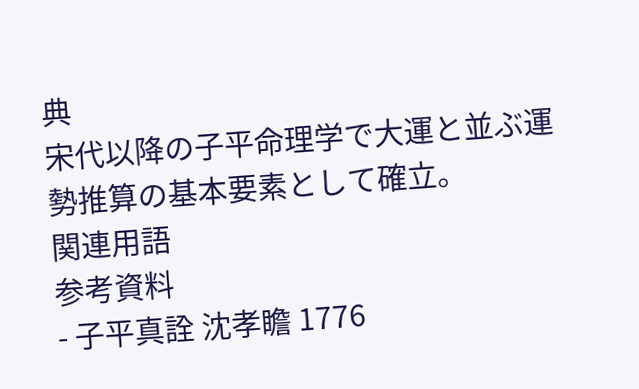典
宋代以降の子平命理学で大運と並ぶ運勢推算の基本要素として確立。
関連用語
参考資料
- 子平真詮 沈孝瞻 1776